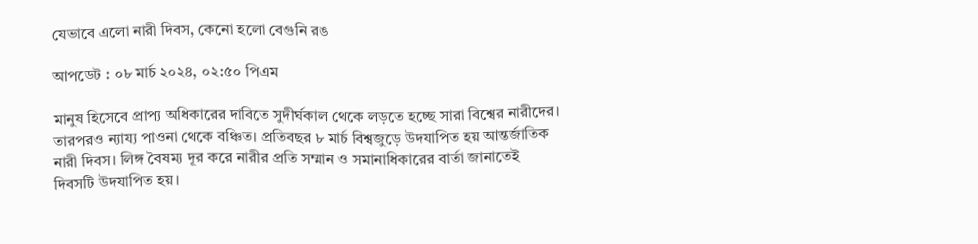যেভাবে এলো নারী দিবস, কেনো হলো বেগুনি রঙ

আপডেট : ০৮ মার্চ ২০২৪, ০২:৫০ পিএম

মানুষ হিসেবে প্রাপ্য অধিকারের দাবিতে সুদীর্ঘকাল থেকে লড়তে হচ্ছে সারা বিশ্বের নারীদের। তারপরও ন্যায্য পাওনা থেকে বঞ্চিত। প্রতিবছর ৮ মার্চ বিশ্বজুড়ে উদযাপিত হয় আন্তর্জাতিক নারী দিবস। লিঙ্গ বৈষম্য দূর করে নারীর প্রতি সম্মান ও সমানাধিকারের বার্তা জানাতেই দিবসটি উদযাপিত হয়।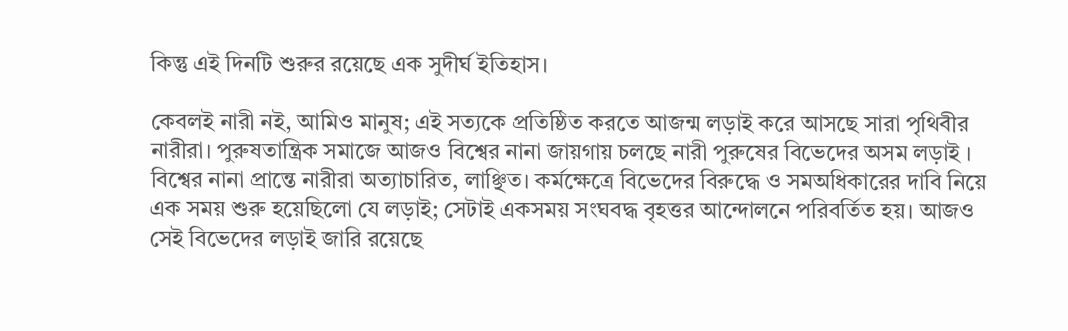কিন্তু এই দিনটি শুরুর রয়েছে এক সুদীর্ঘ ইতিহাস।

কেবলই নারী নই, আমিও মানুষ; এই সত্যকে প্রতিষ্ঠিত করতে আজন্ম লড়াই করে আসছে সারা পৃথিবীর নারীরা। পুরুষতান্ত্রিক সমাজে আজও বিশ্বের নানা জায়গায় চলছে নারী পুরুষের বিভেদের অসম লড়াই । বিশ্বের নানা প্রান্তে নারীরা অত্যাচারিত, লাঞ্ছিত। কর্মক্ষেত্রে বিভেদের বিরুদ্ধে ও সমঅধিকারের দাবি নিয়ে এক সময় শুরু হয়েছিলো যে লড়াই; সেটাই একসময় সংঘবদ্ধ বৃহত্তর আন্দোলনে পরিবর্তিত হয়। আজও সেই বিভেদের লড়াই জারি রয়েছে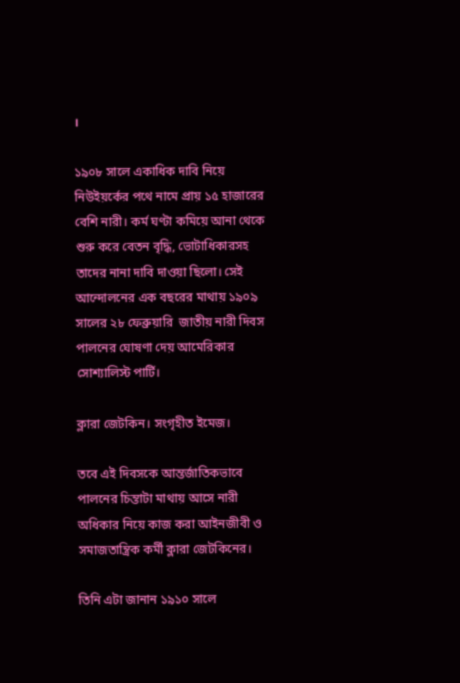।

১৯০৮ সালে একাধিক দাবি নিয়ে নিউইয়র্কের পথে নামে প্রায় ১৫ হাজারের বেশি নারী। কর্ম ঘণ্টা কমিয়ে আনা থেকে শুরু করে বেতন বৃদ্ধি, ভোটাধিকারসহ তাদের নানা দাবি দাওয়া ছিলো। সেই আন্দোলনের এক বছরের মাথায় ১৯০৯ সালের ২৮ ফেব্রুয়ারি  জাতীয় নারী দিবস পালনের ঘোষণা দেয় আমেরিকার সোশ্যালিস্ট পার্টি।

ক্লারা জেটকিন। সংগৃহীত ইমেজ।

তবে এই দিবসকে আন্তর্জাতিকভাবে পালনের চিন্তাটা মাথায় আসে নারী অধিকার নিয়ে কাজ করা আইনজীবী ও সমাজতান্ত্রিক কর্মী ক্লারা জেটকিনের।

তিনি এটা জানান ১৯১০ সালে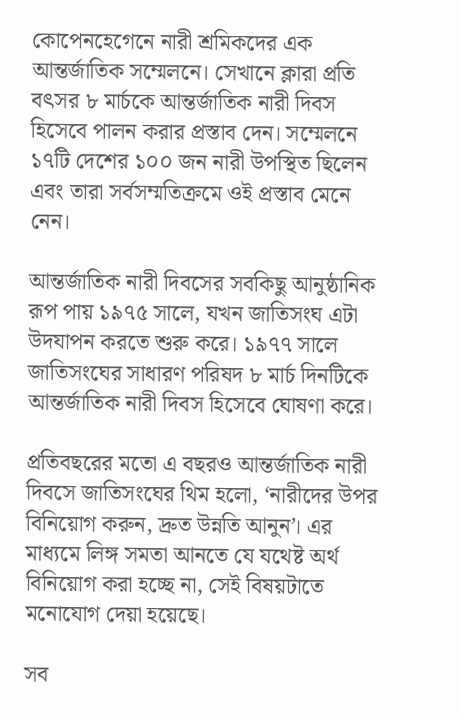কোপেনহেগেনে নারী শ্রমিকদের এক আন্তর্জাতিক সম্মেলনে। সেখানে ক্লারা প্রতি বৎসর ৮ মার্চকে আন্তর্জাতিক নারী দিবস হিসেবে পালন করার প্রস্তাব দেন। সম্মেলনে ১৭টি দেশের ১০০ জন নারী উপস্থিত ছিলেন এবং তারা সর্বসম্মতিক্রমে ওই প্রস্তাব মেনে নেন।

আন্তর্জাতিক নারী দিবসের সবকিছু আনুষ্ঠানিক রূপ পায় ১৯৭৫ সালে, যখন জাতিসংঘ এটা উদযাপন করতে শুরু করে। ১৯৭৭ সালে জাতিসংঘের সাধারণ পরিষদ ৮ মার্চ দিনটিকে আন্তর্জাতিক নারী দিবস হিসেবে ঘোষণা করে।

প্রতিবছরের মতো এ বছরও আন্তর্জাতিক নারী দিবসে জাতিসংঘের থিম হলো, ‘নারীদের উপর বিনিয়োগ করুন, দ্রুত উন্নতি আনুন’। এর মাধ্যমে লিঙ্গ সমতা আনতে যে যথেষ্ট অর্থ বিনিয়োগ করা হচ্ছে না, সেই বিষয়টাতে মনোযোগ দেয়া হয়েছে।

সব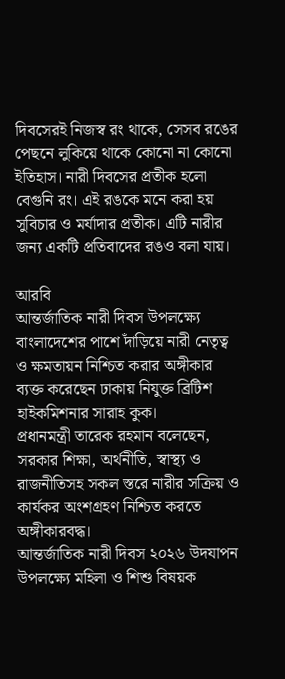দিবসেরই নিজস্ব রং থাকে, সেসব রঙের পেছনে লুকিয়ে থাকে কোনো না কোনো ইতিহাস। নারী দিবসের প্রতীক হলো বেগুনি রং। এই রঙকে মনে করা হয় সুবিচার ও মর্যাদার প্রতীক। এটি নারীর জন্য একটি প্রতিবাদের রঙও বলা যায়।

আরবি
আন্তর্জাতিক নারী দিবস উপলক্ষ্যে বাংলাদেশের পাশে দাঁড়িয়ে নারী নেতৃত্ব ও ক্ষমতায়ন নিশ্চিত করার অঙ্গীকার ব্যক্ত করেছেন ঢাকায় নিযুক্ত ব্রিটিশ হাইকমিশনার সারাহ কুক।
প্রধানমন্ত্রী তারেক রহমান বলেছেন, সরকার শিক্ষা, অর্থনীতি, স্বাস্থ্য ও রাজনীতিসহ সকল স্তরে নারীর সক্রিয় ও কার্যকর অংশগ্রহণ নিশ্চিত করতে অঙ্গীকারবদ্ধ।
আন্তর্জাতিক নারী দিবস ২০২৬ উদযাপন উপলক্ষ্যে মহিলা ও শিশু বিষয়ক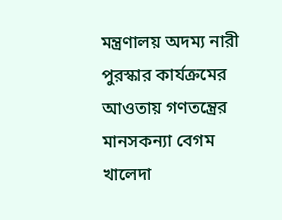মন্ত্রণালয় অদম্য নারী পুরস্কার কার্যক্রমের আওতায় গণতন্ত্রের মানসকন্যা বেগম খালেদা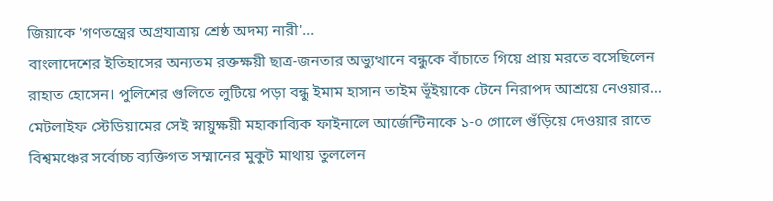জিয়াকে 'গণতন্ত্রের অগ্রযাত্রায় শ্রেষ্ঠ অদম্য নারী'...
বাংলাদেশের ইতিহাসের অন্যতম রক্তক্ষয়ী ছাত্র-জনতার অভ্যুত্থানে বন্ধুকে বাঁচাতে গিয়ে প্রায় মরতে বসেছিলেন রাহাত হোসেন। পুলিশের গুলিতে লুটিয়ে পড়া বন্ধু ইমাম হাসান তাইম ভূঁইয়াকে টেনে নিরাপদ আশ্রয়ে নেওয়ার...
মেটলাইফ স্টেডিয়ামের সেই স্নায়ুক্ষয়ী মহাকাব্যিক ফাইনালে আর্জেন্টিনাকে ১-০ গোলে গুঁড়িয়ে দেওয়ার রাতে বিশ্বমঞ্চের সর্বোচ্চ ব্যক্তিগত সম্মানের মুকুট মাথায় তুললেন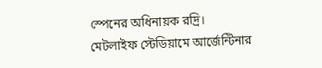স্পেনের অধিনায়ক রদ্রি।
মেটলাইফ স্টেডিয়ামে আর্জেন্টিনার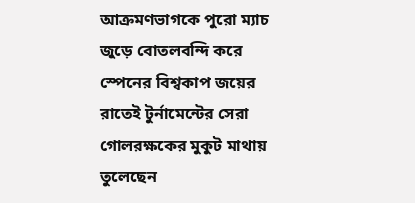আক্রমণভাগকে পুরো ম্যাচ জুড়ে বোতলবন্দি করে স্পেনের বিশ্বকাপ জয়ের রাতেই টুর্নামেন্টের সেরা গোলরক্ষকের মুকুট মাথায় তুলেছেন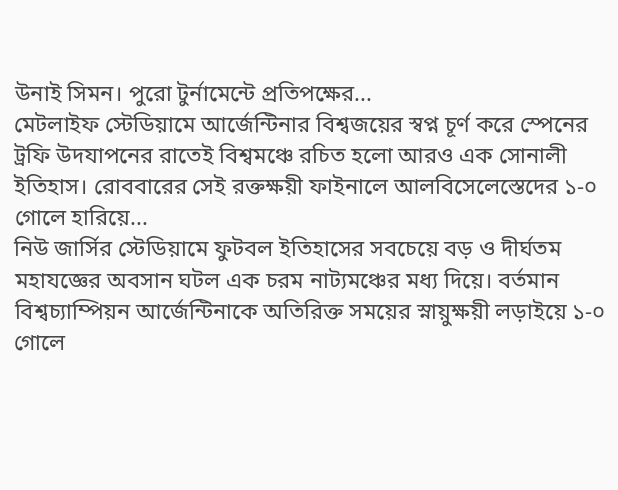উনাই সিমন। পুরো টুর্নামেন্টে প্রতিপক্ষের...
মেটলাইফ স্টেডিয়ামে আর্জেন্টিনার বিশ্বজয়ের স্বপ্ন চূর্ণ করে স্পেনের ট্রফি উদযাপনের রাতেই বিশ্বমঞ্চে রচিত হলো আরও এক সোনালী ইতিহাস। রোববারের সেই রক্তক্ষয়ী ফাইনালে আলবিসেলেস্তেদের ১-০ গোলে হারিয়ে...
নিউ জার্সির স্টেডিয়ামে ফুটবল ইতিহাসের সবচেয়ে বড় ও দীর্ঘতম মহাযজ্ঞের অবসান ঘটল এক চরম নাট্যমঞ্চের মধ্য দিয়ে। বর্তমান বিশ্বচ্যাম্পিয়ন আর্জেন্টিনাকে অতিরিক্ত সময়ের স্নায়ুক্ষয়ী লড়াইয়ে ১-০ গোলে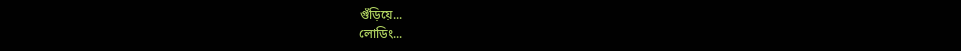গুঁড়িয়ে...
লোডিং...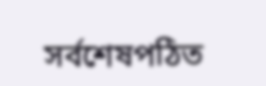সর্বশেষপঠিত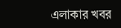এলাকার খবর